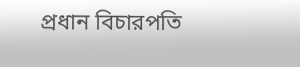প্রধান বিচারপতি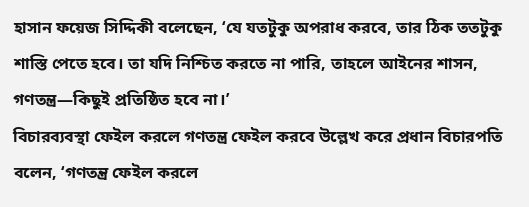হাসান ফয়েজ সিদ্দিকী বলেছেন, ‘যে যতটুকু অপরাধ করবে, তার ঠিক ততটুকু শাস্তি পেতে হবে। তা যদি নিশ্চিত করতে না পারি, তাহলে আইনের শাসন, গণতন্ত্র—কিছুই প্রতিষ্ঠিত হবে না।’
বিচারব্যবস্থা ফেইল করলে গণতন্ত্র ফেইল করবে উল্লেখ করে প্রধান বিচারপতি বলেন, ‘গণতন্ত্র ফেইল করলে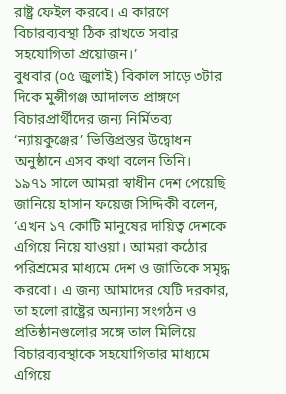রাষ্ট্র ফেইল করবে। এ কারণে বিচারব্যবস্থা ঠিক রাখতে সবার সহযোগিতা প্রয়োজন।’
বুধবার (০৫ জুলাই) বিকাল সাড়ে ৩টার দিকে মুন্সীগঞ্জ আদালত প্রাঙ্গণে বিচারপ্রার্থীদের জন্য নির্মিতব্য ‘ন্যায়কুঞ্জের’ ভিত্তিপ্রস্তর উদ্বোধন অনুষ্ঠানে এসব কথা বলেন তিনি।
১৯৭১ সালে আমরা স্বাধীন দেশ পেয়েছি জানিয়ে হাসান ফয়েজ সিদ্দিকী বলেন, ‘এখন ১৭ কোটি মানুষের দায়িত্ব দেশকে এগিয়ে নিয়ে যাওয়া। আমরা কঠোর পরিশ্রমের মাধ্যমে দেশ ও জাতিকে সমৃদ্ধ করবো। এ জন্য আমাদের যেটি দরকার, তা হলো রাষ্ট্রের অন্যান্য সংগঠন ও প্রতিষ্ঠানগুলোর সঙ্গে তাল মিলিয়ে বিচারব্যবস্থাকে সহযোগিতার মাধ্যমে এগিয়ে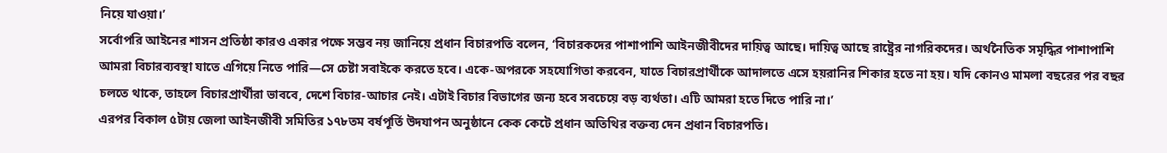নিয়ে যাওয়া।’
সর্বোপরি আইনের শাসন প্রতিষ্ঠা কারও একার পক্ষে সম্ভব নয় জানিয়ে প্রধান বিচারপতি বলেন, ‘বিচারকদের পাশাপাশি আইনজীবীদের দায়িত্ব আছে। দায়িত্ব আছে রাষ্ট্রের নাগরিকদের। অর্থনৈতিক সমৃদ্ধির পাশাপাশি আমরা বিচারব্যবস্থা যাতে এগিয়ে নিতে পারি—সে চেষ্টা সবাইকে করতে হবে। একে-অপরকে সহযোগিতা করবেন, যাতে বিচারপ্রার্থীকে আদালতে এসে হয়রানির শিকার হতে না হয়। যদি কোনও মামলা বছরের পর বছর চলতে থাকে, তাহলে বিচারপ্রার্থীরা ভাববে, দেশে বিচার-আচার নেই। এটাই বিচার বিভাগের জন্য হবে সবচেয়ে বড় ব্যর্থতা। এটি আমরা হতে দিতে পারি না।’
এরপর বিকাল ৫টায় জেলা আইনজীবী সমিতির ১৭৮তম বর্ষপূর্তি উদযাপন অনুষ্ঠানে কেক কেটে প্রধান অতিথির বক্তব্য দেন প্রধান বিচারপতি।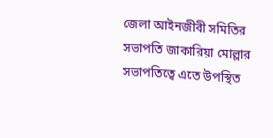জেলা আইনজীবী সমিতির সভাপতি জাকারিয়া মোল্লার সভাপতিত্বে এতে উপস্থিত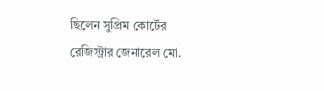ছিলেন সুপ্রিম কোর্টের রেজিস্ট্রার জেনারেল মো.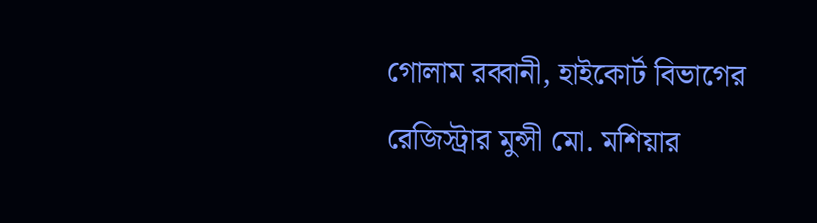গোলাম রব্বানী, হাইকোর্ট বিভাগের রেজিস্ট্রার মুন্সী মো. মশিয়ার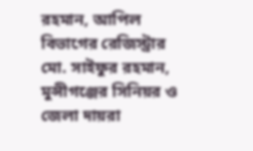রহমান, আপিল বিভাগের রেজিস্ট্রার মো. সাইফুর রহমান, মুন্সীগঞ্জের সিনিয়র ও জেলা দায়রা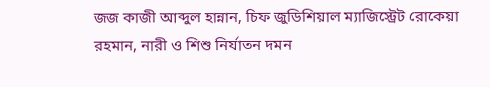জজ কাজী আব্দুল হান্নান, চিফ জুডিশিয়াল ম্যাজিস্ট্রেট রোকেয়া রহমান, নারী ও শিশু নির্যাতন দমন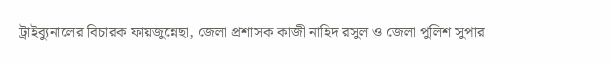ট্রাইব্যুনালের বিচারক ফায়জুন্নেছা, জেলা প্রশাসক কাজী নাহিদ রসুল ও জেলা পুলিশ সুপার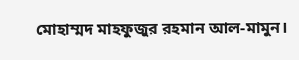মোহাম্মদ মাহফুজুর রহমান আল-মামুন।